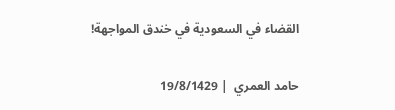القضاء في السعودية في خندق المواجهة!

حامد العمري  | 19/8/1429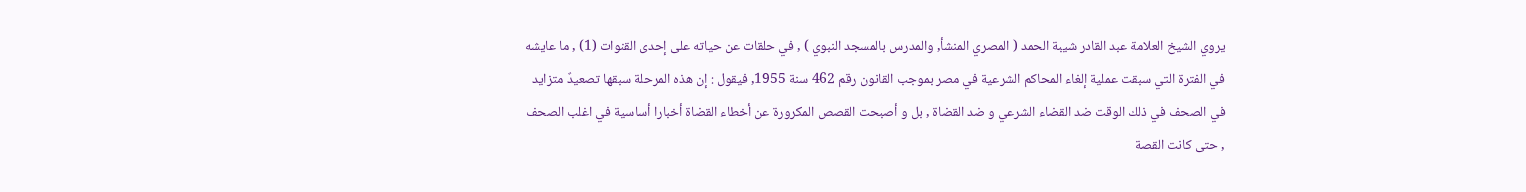يروي الشيخ العلامة عبد القادر شيبة الحمد ( المصري المنشأ, والمدرس بالمسجد النبوي ) , في حلقات عن حياته على إحدى القنوات (1) , ما عايشه في الفترة التي سبقت عملية إلغاء المحاكم الشرعية في مصر بموجب القانون رقم 462 سنة 1955, فيقول : إن هذه المرحلة سبقها تصعيدٌ متزايد في الصحف في ذلك الوقت ضد القضاء الشرعي و ضد القضاة , بل و أصبحت القصص المكرورة عن أخطاء القضاة أخبارا أساسية في اغلب الصحف , حتى كانت القصة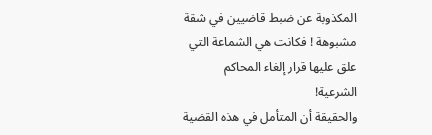المكذوبة عن ضبط قاضيين في شقة مشبوهة ! فكانت هي الشماعة التي علق عليها قرار إلغاء المحاكم الشرعية!
والحقيقة أن المتأمل في هذه القضية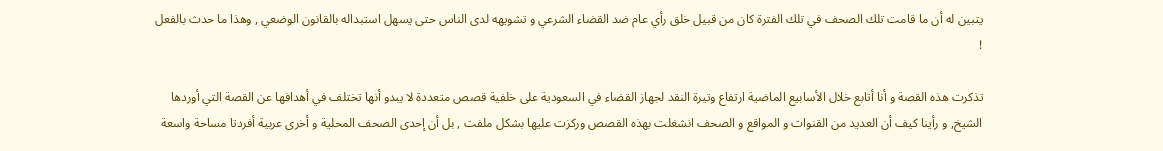يتبين له أن ما قامت تلك الصحف في تلك الفترة كان من قبيل خلق رأي عام ضد القضاء الشرعي و تشويهه لدى الناس حتى يسهل استبداله بالقانون الوضعي , وهذا ما حدث بالفعل !

تذكرت هذه القصة و أنا أتابع خلال الأسابيع الماضية ارتفاع وتيرة النقد لجهاز القضاء في السعودية على خلفية قصص متعددة لا يبدو أنها تختلف في أهدافها عن القصة التي أوردها الشيخ, و رأينا كيف أن العديد من القنوات و المواقع و الصحف انشغلت بهذه القصص وركزت عليها بشكل ملفت , بل أن إحدى الصحف المحلية و أخرى عربية أفردتا مساحة واسعة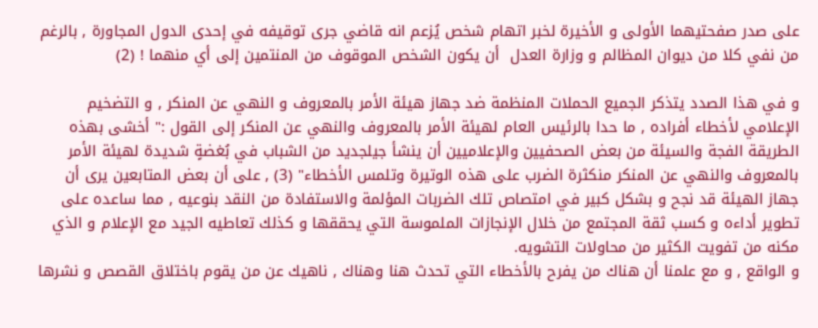على صدر صفحتيهما الأولى و الأخيرة لخبر اتهام شخص يُزعم انه قاضي جرى توقيفه في إحدى الدول المجاورة , بالرغم من نفي كلا من ديوان المظالم و وزارة العدل  أن يكون الشخص الموقوف من المنتمين إلى أي منهما ! (2)

و في هذا الصدد يتذكر الجميع الحملات المنظمة ضد جهاز هيئة الأمر بالمعروف و النهي عن المنكر , و التضخيم الإعلامي لأخطاء أفراده , ما حدا بالرئيس العام لهيئة الأمر بالمعروف والنهي عن المنكر إلى القول :" أخشى بهذه الطريقة الفجة والسيئة من بعض الصحفيين والإعلاميين أن ينشأ جيلجديد من الشباب في بُغضةٍ شديدة لهيئة الأمر بالمعروف والنهي عن المنكر منكثرة الضرب على هذه الوتيرة وتلمس الأخطاء" (3) , على أن بعض المتابعين يرى أن جهاز الهيئة قد نجح و بشكل كبير في امتصاص تلك الضربات المؤلمة والاستفادة من النقد بنوعيه , مما ساعده على تطوير أداءه و كسب ثقة المجتمع من خلال الإنجازات الملموسة التي يحققها و كذلك تعاطيه الجيد مع الإعلام و الذي مكنه من تفويت الكثير من محاولات التشويه.
و الواقع , و مع علمنا أن هناك من يفرح بالأخطاء التي تحدث هنا وهناك , ناهيك عن من يقوم باختلاق القصص و نشرها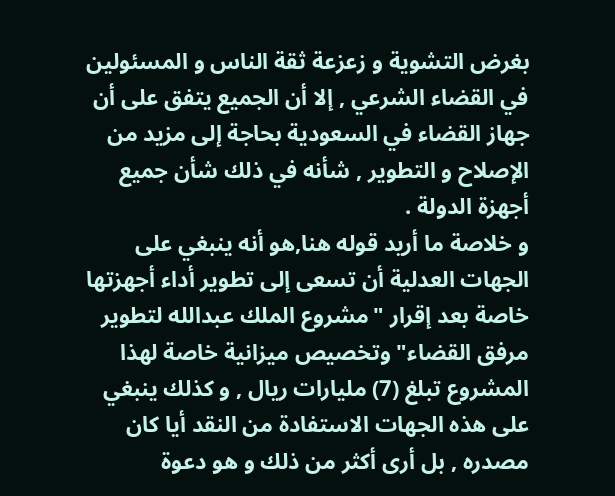بغرض التشوية و زعزعة ثقة الناس و المسئولين في القضاء الشرعي , إلا أن الجميع يتفق على أن جهاز القضاء في السعودية بحاجة إلى مزيد من الإصلاح و التطوير , شأنه في ذلك شأن جميع أجهزة الدولة .
و خلاصة ما أريد قوله هنا,هو أنه ينبغي على الجهات العدلية أن تسعى إلى تطوير أداء أجهزتها خاصة بعد إقرار "مشروع الملك عبدالله لتطوير مرفق القضاء" وتخصيص ميزانية خاصة لهذا المشروع تبلغ (7) مليارات ريال , و كذلك ينبغي على هذه الجهات الاستفادة من النقد أيا كان مصدره , بل أرى أكثر من ذلك و هو دعوة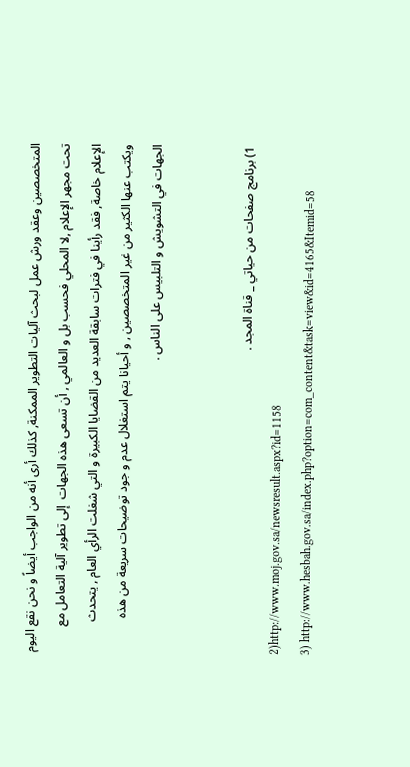المتخصصين وعقد ورش عمل لبحث آليات التطوير الممكنة, كذلك أرى أنه من الواجب أيضاً و نحن نقع اليوم تحت مجهر الإعلام ,لا المحلي فحسب بل و العالمي , أن تسعى هذه الجهات  إلى تطوير آلية التعامل مع الإعلام خاصة, فقد رأينا في فترات سابقة العديد من القضايا الكبيرة و التي شغلت الرأي العام , يتحدث ويكتب عنها الكثير من غير المتخصصين , و أحيانا يتم استغلال عدم و جود توضيحات سريعة من هذه الجهات في التشويش و التلبيس على الناس .


1) برنامج صفحات من حياتي _ قناة المجد .
2)http://www.moj.gov.sa/newsresult.aspx?id=1158
3) http://www.hesbah.gov.sa/index.php?option=com_content&task=view&id=4165&Itemid=58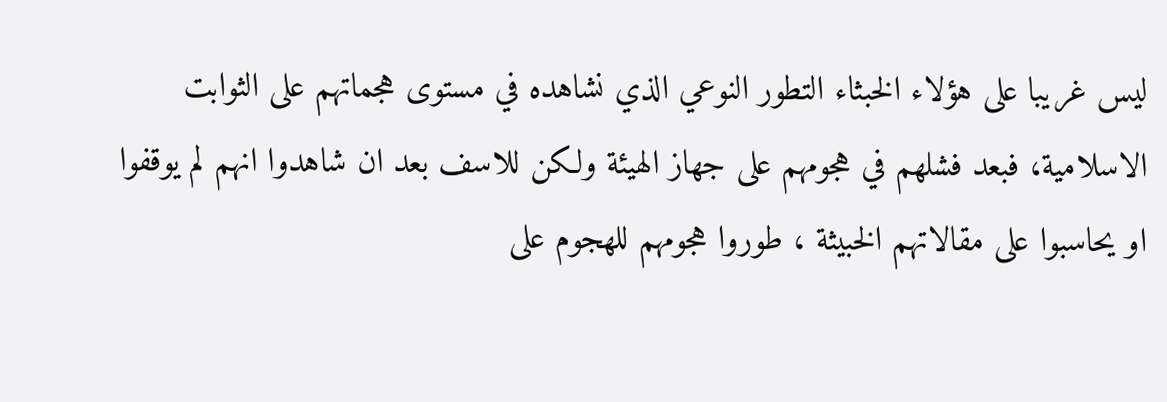ليس غريبا على هؤلاء الخبثاء التطور النوعي الذي نشاهده في مستوى هجماتهم على الثوابت الاسلامية، فبعد فشلهم في هجومهم على جهاز الهيئة ولكن للاسف بعد ان شاهدوا انهم لم يوقفوا او يحاسبوا على مقالاتهم الخبيثة ، طوروا هجومهم للهجوم على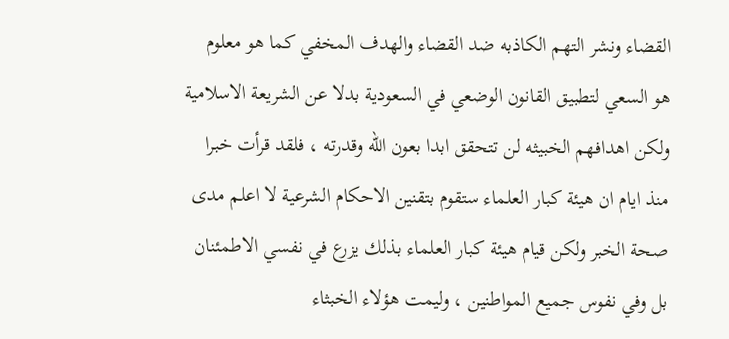القضاء ونشر التهم الكاذبه ضد القضاء والهدف المخفي كما هو معلوم هو السعي لتطبيق القانون الوضعي في السعودية بدلا عن الشريعة الاسلامية ولكن اهدافهم الخبيثه لن تتحقق ابدا بعون الله وقدرته ، فلقد قرأت خبرا منذ ايام ان هيئة كبار العلماء ستقوم بتقنين الاحكام الشرعية لا اعلم مدى صحة الخبر ولكن قيام هيئة كبار العلماء بذلك يزرع في نفسي الاطمئنان بل وفي نفوس جميع المواطنين ، وليمت هؤلاء الخبثاء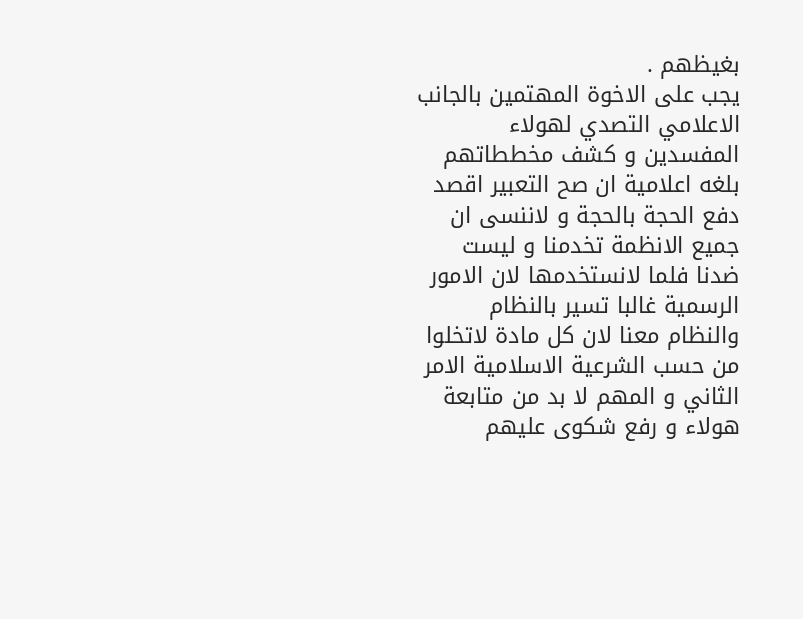بغيظهم .
يجب على الاخوة المهتمين بالجانب الاعلامي التصدي لهولاء المفسدين و كشف مخططاتهم بلغه اعلامية ان صح التعبير اقصد دفع الحجة بالحجة و لاننسى ان جميع الانظمة تخدمنا و ليست ضدنا فلما لانستخدمها لان الامور الرسمية غالبا تسير بالنظام والنظام معنا لان كل مادة لاتخلوا من حسب الشرعية الاسلامية الامر الثاني و المهم لا بد من متابعة هولاء و رفع شكوى عليهم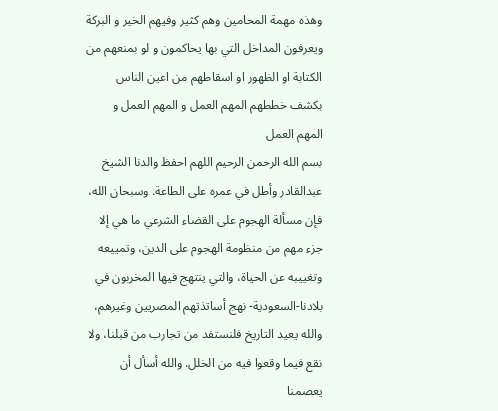وهذه مهمة المحامين وهم كثير وفيهم الخير و البركة ويعرفون المداخل التي بها يحاكمون و لو بمنعهم من الكتابة او الظهور او اسقاطهم من اعين الناس بكشف خططهم المهم العمل و المهم العمل و المهم العمل
بسم الله الرحمن الرحيم اللهم احفظ والدنا الشيخ عبدالقادر وأطل في عمره على الطاعة. وسبحان الله، فإن مسألة الهجوم على القضاء الشرعي ما هي إلا جزء مهم من منظومة الهجوم على الدين، وتمييعه وتغييبه عن الحياة، والتي ينتهج فيها المخربون في بلادنا-السعودية- نهج أساتذتهم المصريين وغيرهم، والله يعيد التاريخ فلنستفد من تجارب من قبلنا، ولا نقع فيما وقعوا فيه من الخلل. والله أسأل أن يعصمنا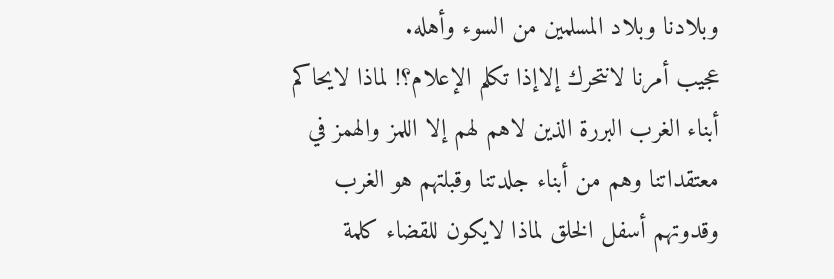وبلادنا وبلاد المسلمين من السوء وأهله.
عجيب أمرنا لانتحرك إلاإذا تكلم الإعلام؟! لماذا لايحاكم أبناء الغرب البررة الذين لاهم لهم إلا اللمز والهمز في معتقداتنا وهم من أبناء جلدتنا وقبلتهم هو الغرب وقدوتهم أسفل الخلق لماذا لايكون للقضاء كلمة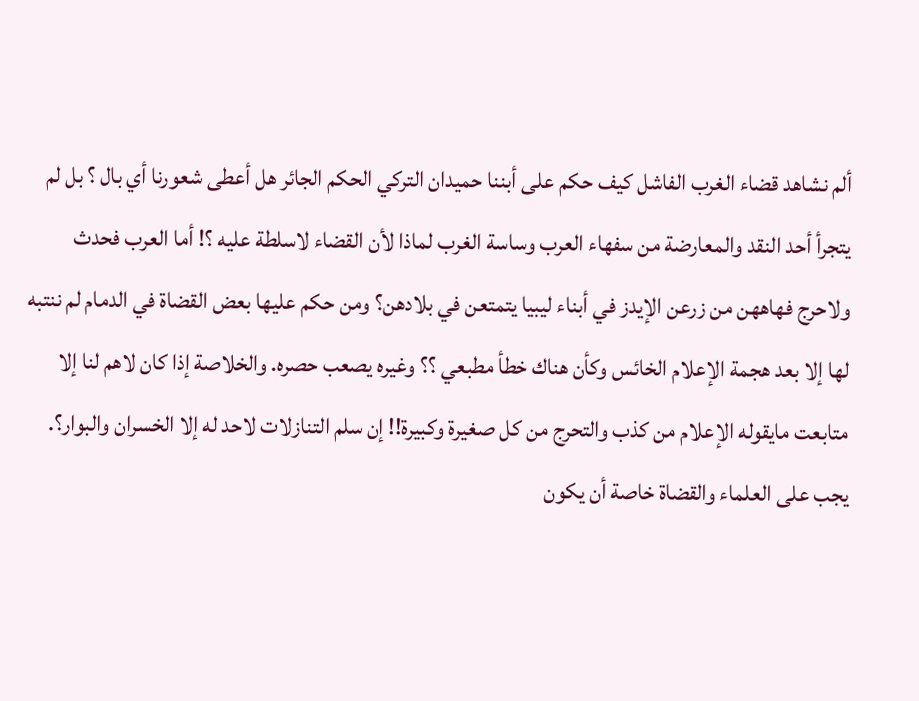ألم نشاهد قضاء الغرب الفاشل كيف حكم على أبننا حميدان التركي الحكم الجائر هل أعطى شعورنا أي بال ؟ بل لم يتجرأ أحد النقد والمعارضة من سفهاء العرب وساسة الغرب لماذا لأن القضاء لاسلطة عليه ؟! أما العرب فحدث ولاحرج فهاههن من زرعن الإيدز في أبناء ليبيا يتمتعن في بلادهن؟ ومن حكم عليها بعض القضاة في الدمام لم ننتبه لها إلا بعد هجمة الإعلام الخائس وكأن هناك خطأ مطبعي ؟؟ وغيره يصعب حصره. والخلاصة إذا كان لاهم لنا إلا متابعت مايقوله الإعلام من كذب والتحرج من كل صغيرة وكبيرة!! إن سلم التنازلات لاحد له إلا الخسران والبوار؟. يجب على العلماء والقضاة خاصة أن يكون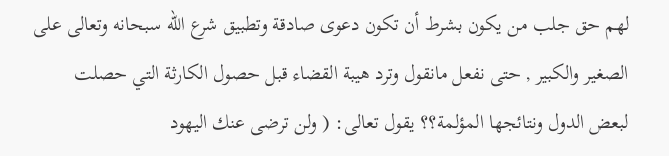لهم حق جلب من يكون بشرط أن تكون دعوى صادقة وتطبيق شرع الله سبحانه وتعالى على الصغير والكبير , حتى نفعل مانقول وترد هيبة القضاء قبل حصول الكارثة التي حصلت لبعض الدول ونتائجها المؤلمة؟؟ يقول تعالى: ( ولن ترضى عنك اليهود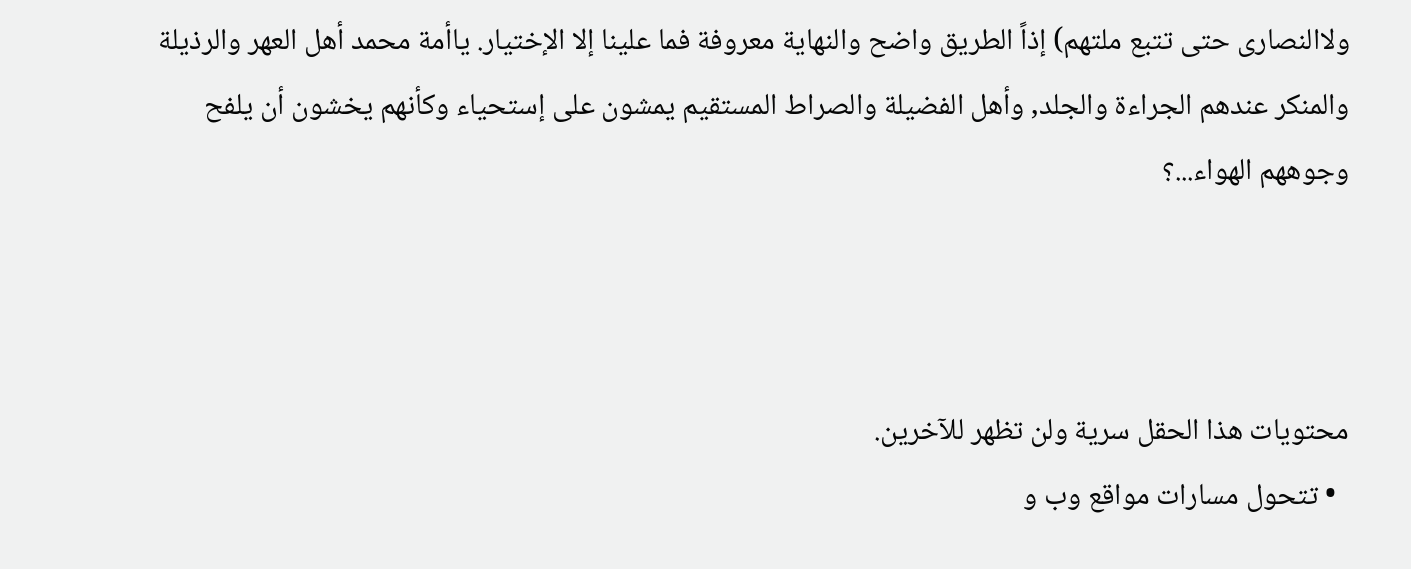ولاالنصارى حتى تتبع ملتهم) إذاً الطريق واضح والنهاية معروفة فما علينا إلا الإختيار. ياأمة محمد أهل العهر والرذيلة والمنكر عندهم الجراءة والجلد, وأهل الفضيلة والصراط المستقيم يمشون على إستحياء وكأنهم يخشون أن يلفح وجوههم الهواء...؟



محتويات هذا الحقل سرية ولن تظهر للآخرين.
  • تتحول مسارات مواقع وب و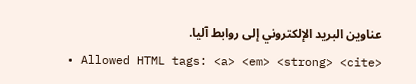عناوين البريد الإلكتروني إلى روابط آليا.
  • Allowed HTML tags: <a> <em> <strong> <cite>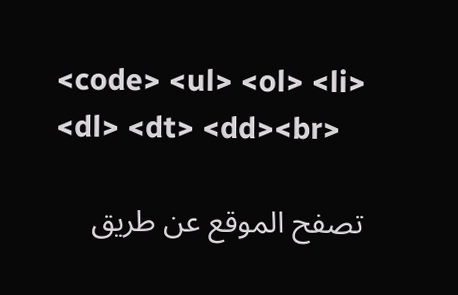<code> <ul> <ol> <li> <dl> <dt> <dd><br>

تصفح الموقع عن طريق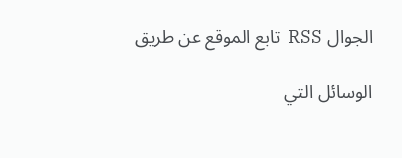الجوال RSS  تابع الموقع عن طريق

الوسائل التي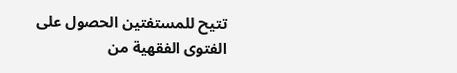تتيح للمستفتين الحصول على الفتوى الفقهية من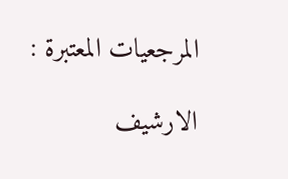المرجعيات المعتبرة :

الارشيف